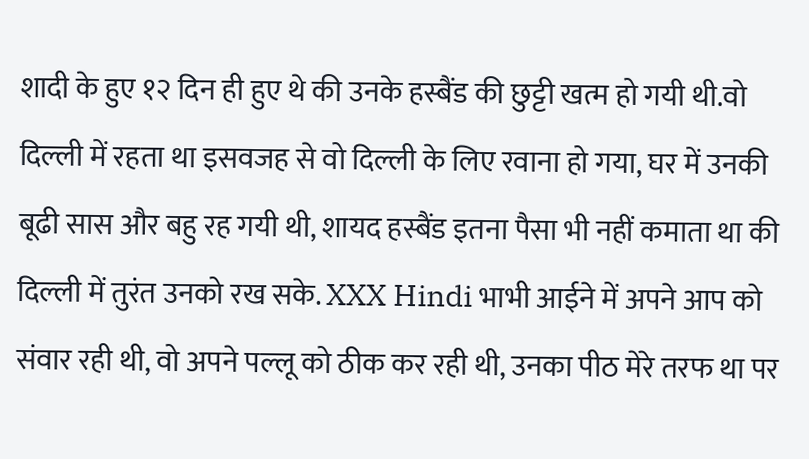शादी के हुए १२ दिन ही हुए थे की उनके हस्बैंड की छुट्टी खत्म हो गयी थी.वो दिल्ली में रहता था इसवजह से वो दिल्ली के लिए रवाना हो गया, घर में उनकी बूढी सास और बहु रह गयी थी, शायद हस्बैंड इतना पैसा भी नहीं कमाता था की दिल्ली में तुरंत उनको रख सके. XXX Hindi भाभी आईने में अपने आप को संवार रही थी, वो अपने पल्लू को ठीक कर रही थी, उनका पीठ मेरे तरफ था पर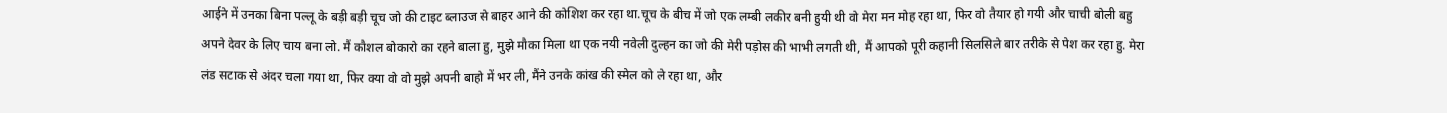आईने में उनका बिना पल्लू के बड़ी बड़ी चूच जो की टाइट ब्लाउज से बाहर आने की कोशिश कर रहा था.चूच के बीच में जो एक लम्बी लकीर बनी हुयी थी वो मेरा मन मोह रहा था, फिर वो तैयार हो गयी और चाची बोली बहु अपने देवर के लिए चाय बना लो. मैं कौशल बोकारो का रहने बाला हु, मुझे मौका मिला था एक नयी नवेली दुल्हन का जो की मेरी पड़ोस की भाभी लगती थी, मैं आपको पूरी कहानी सिलसिले बार तरीके से पेश कर रहा हु. मेरा लंड सटाक से अंदर चला गया था, फिर क्या वो वो मुझे अपनी बाहो में भर ली, मैंने उनके कांख की स्मेल को ले रहा था, और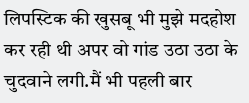लिपस्टिक की खुसबू भी मुझे मदहोश कर रही थी अपर वो गांड उठा उठा के चुदवाने लगी.मैं भी पहली बार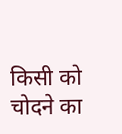किसी को चोदने का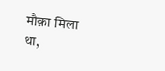मौक़ा मिला था,